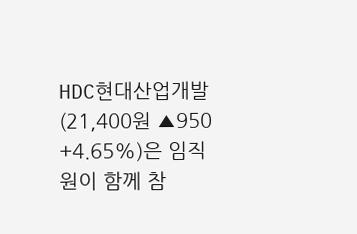HDC현대산업개발(21,400원 ▲950 +4.65%)은 임직원이 함께 참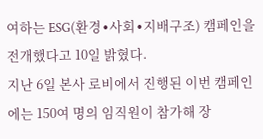여하는 ESG(환경∙사회∙지배구조) 캠페인을 전개했다고 10일 밝혔다.
지난 6일 본사 로비에서 진행된 이번 캠페인에는 150여 명의 임직원이 참가해 장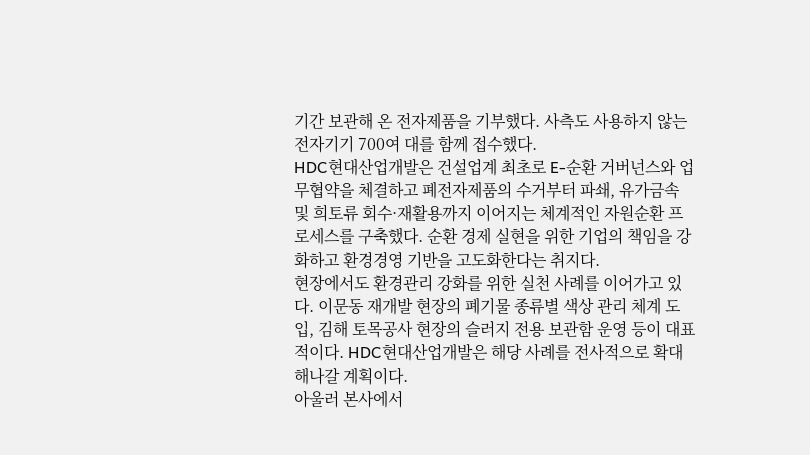기간 보관해 온 전자제품을 기부했다. 사측도 사용하지 않는 전자기기 700여 대를 함께 접수했다.
HDC현대산업개발은 건설업계 최초로 E-순환 거버넌스와 업무협약을 체결하고 폐전자제품의 수거부터 파쇄, 유가금속 및 희토류 회수·재활용까지 이어지는 체계적인 자원순환 프로세스를 구축했다. 순환 경제 실현을 위한 기업의 책임을 강화하고 환경경영 기반을 고도화한다는 취지다.
현장에서도 환경관리 강화를 위한 실천 사례를 이어가고 있다. 이문동 재개발 현장의 폐기물 종류별 색상 관리 체계 도입, 김해 토목공사 현장의 슬러지 전용 보관함 운영 등이 대표적이다. HDC현대산업개발은 해당 사례를 전사적으로 확대해나갈 계획이다.
아울러 본사에서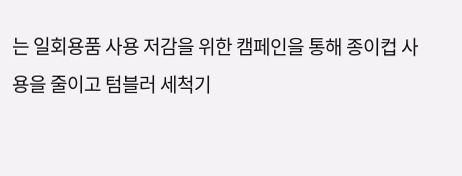는 일회용품 사용 저감을 위한 캠페인을 통해 종이컵 사용을 줄이고 텀블러 세척기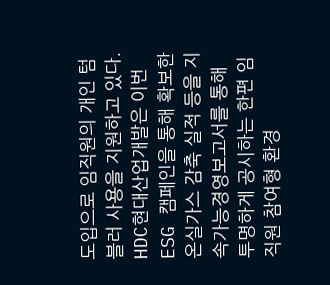도입으로 임직원의 개인 텀블러 사용을 지원하고 있다.
HDC현대산업개발은 이번 ESG 캠페인을 통해 확보한 온실가스 감축 실적 등을 지속가능경영보고서를 통해 투명하게 공시하는 한편 임직원 참여형 환경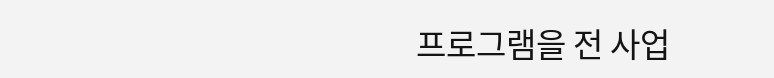프로그램을 전 사업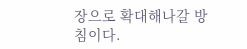장으로 확대해나갈 방침이다.